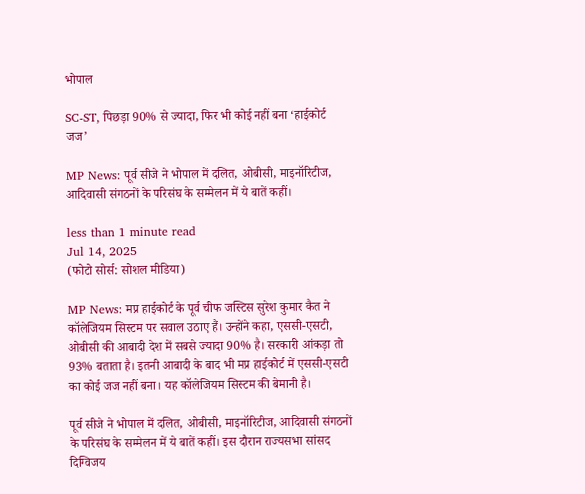भोपाल

SC-ST, पिछड़ा 90% से ज्यादा, फिर भी कोई नहीं बना ‘हाईकोर्ट जज’

MP News: पूर्व सीजे ने भोपाल में दलित, ओबीसी, माइनॉरिटीज, आदिवासी संगठनों के परिसंघ के सम्मेलन में ये बातें कहीं।

less than 1 minute read
Jul 14, 2025
(फोटो सोर्स: सोशल मीडिया)

MP News: मप्र हाईकोर्ट के पूर्व चीफ जस्टिस सुरेश कुमार कैत ने कॉलेजियम सिस्टम पर सवाल उठाए हैं। उन्होंने कहा, एससी-एसटी, ओबीसी की आबादी देश में सबसे ज्यादा 90% है। सरकारी आंकड़ा तो 93% बताता है। इतनी आबादी के बाद भी मप्र हाईकोर्ट में एससी-एसटी का कोई जज नहीं बना। यह कॉलेजियम सिस्टम की बेमानी है।

पूर्व सीजे ने भोपाल में दलित, ओबीसी, माइनॉरिटीज, आदिवासी संगठनों के परिसंघ के सम्मेलन में ये बातें कहीं। इस दौरान राज्यसभा सांसद दिग्विजय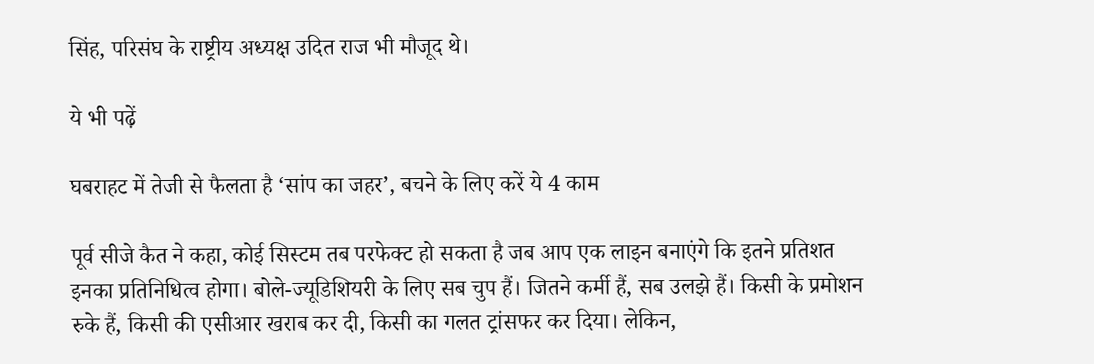सिंह, परिसंघ के राष्ट्रीय अध्यक्ष उदित राज भी मौजूद थे।

ये भी पढ़ें

घबराहट में तेजी से फैलता है ‘सांप का जहर’, बचने के लिए करें ये 4 काम

पूर्व सीजे कैत ने कहा, कोई सिस्टम तब परफेक्ट हो सकता है जब आप एक लाइन बनाएंगे कि इतने प्रतिशत इनका प्रतिनिधित्व होगा। बोले-ज्यूडिशियरी के लिए सब चुप हैं। जितने कर्मी हैं, सब उलझे हैं। किसी के प्रमोशन रुके हैं, किसी की एसीआर खराब कर दी, किसी का गलत ट्रांसफर कर दिया। लेकिन,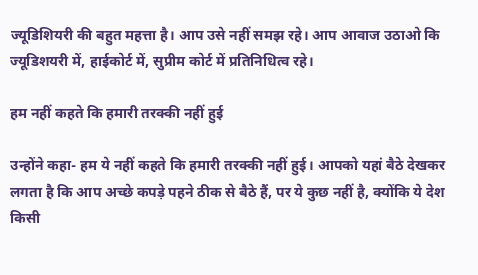ज्यूडिशियरी की बहुत महत्ता है। आप उसे नहीं समझ रहे। आप आवाज उठाओ कि ज्यूडिशयरी में, हाईकोर्ट में, सुप्रीम कोर्ट में प्रतिनिधित्व रहे।

हम नहीं कहते कि हमारी तरक्की नहीं हुई

उन्होंने कहा- हम ये नहीं कहते कि हमारी तरक्की नहीं हुई। आपको यहां बैठे देखकर लगता है कि आप अच्छे कपड़े पहने ठीक से बैठे हैं, पर ये कुछ नहीं है, क्योंकि ये देश किसी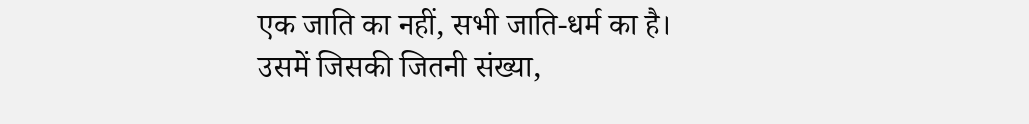एक जाति का नहीं, सभी जाति-धर्म का है। उसमें जिसकी जितनी संख्या,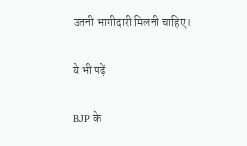उतनी भागीदारी मिलनी चाहिए।

ये भी पढ़ें

BJP के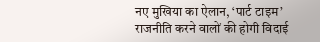नए मुखिया का ऐलान, ‘पार्ट टाइम’ राजनीति करने वालों की होगी विदाई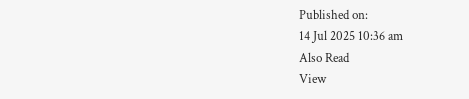Published on:
14 Jul 2025 10:36 am
Also Read
View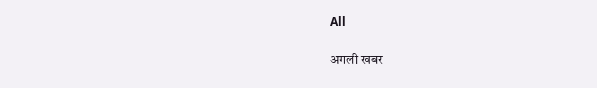All

अगली खबर